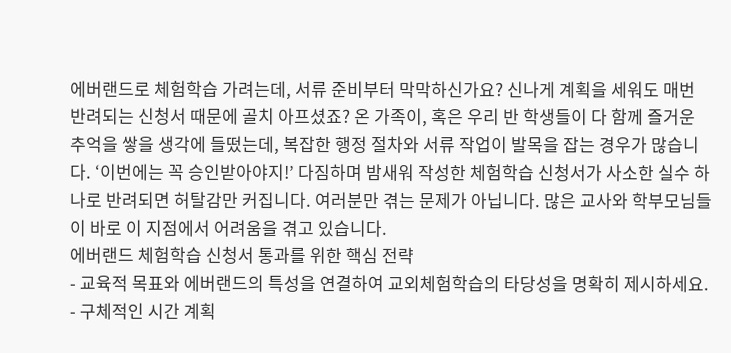에버랜드로 체험학습 가려는데, 서류 준비부터 막막하신가요? 신나게 계획을 세워도 매번 반려되는 신청서 때문에 골치 아프셨죠? 온 가족이, 혹은 우리 반 학생들이 다 함께 즐거운 추억을 쌓을 생각에 들떴는데, 복잡한 행정 절차와 서류 작업이 발목을 잡는 경우가 많습니다. ‘이번에는 꼭 승인받아야지!’ 다짐하며 밤새워 작성한 체험학습 신청서가 사소한 실수 하나로 반려되면 허탈감만 커집니다. 여러분만 겪는 문제가 아닙니다. 많은 교사와 학부모님들이 바로 이 지점에서 어려움을 겪고 있습니다.
에버랜드 체험학습 신청서 통과를 위한 핵심 전략
- 교육적 목표와 에버랜드의 특성을 연결하여 교외체험학습의 타당성을 명확히 제시하세요.
- 구체적인 시간 계획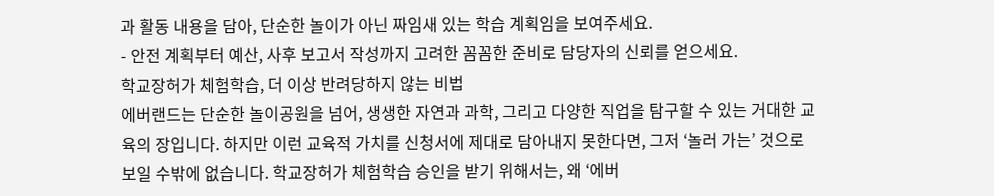과 활동 내용을 담아, 단순한 놀이가 아닌 짜임새 있는 학습 계획임을 보여주세요.
- 안전 계획부터 예산, 사후 보고서 작성까지 고려한 꼼꼼한 준비로 담당자의 신뢰를 얻으세요.
학교장허가 체험학습, 더 이상 반려당하지 않는 비법
에버랜드는 단순한 놀이공원을 넘어, 생생한 자연과 과학, 그리고 다양한 직업을 탐구할 수 있는 거대한 교육의 장입니다. 하지만 이런 교육적 가치를 신청서에 제대로 담아내지 못한다면, 그저 ‘놀러 가는’ 것으로 보일 수밖에 없습니다. 학교장허가 체험학습 승인을 받기 위해서는, 왜 ‘에버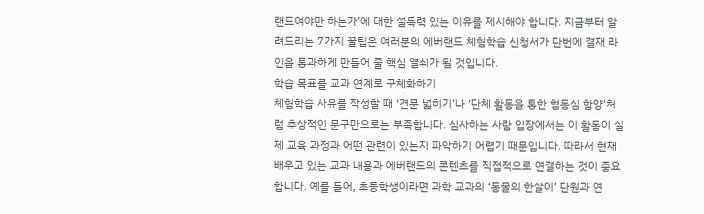랜드여야만 하는가’에 대한 설득력 있는 이유를 제시해야 합니다. 지금부터 알려드리는 7가지 꿀팁은 여러분의 에버랜드 체험학습 신청서가 단번에 결재 라인을 통과하게 만들어 줄 핵심 열쇠가 될 것입니다.
학습 목표를 교과 연계로 구체화하기
체험학습 사유를 작성할 때 ‘견문 넓히기’나 ‘단체 활동을 통한 협동심 함양’처럼 추상적인 문구만으로는 부족합니다. 심사하는 사람 입장에서는 이 활동이 실제 교육 과정과 어떤 관련이 있는지 파악하기 어렵기 때문입니다. 따라서 현재 배우고 있는 교과 내용과 에버랜드의 콘텐츠를 직접적으로 연결하는 것이 중요합니다. 예를 들어, 초등학생이라면 과학 교과의 ‘동물의 한살이’ 단원과 연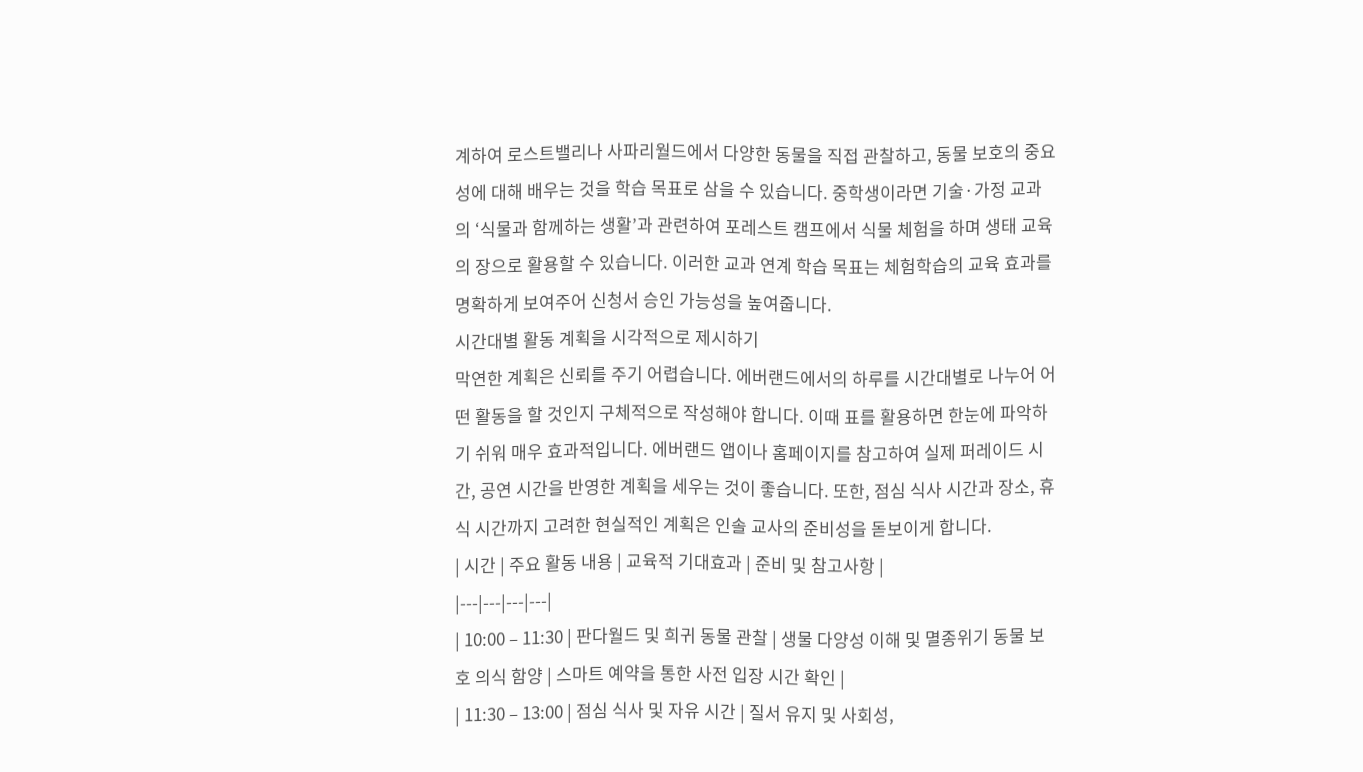계하여 로스트밸리나 사파리월드에서 다양한 동물을 직접 관찰하고, 동물 보호의 중요성에 대해 배우는 것을 학습 목표로 삼을 수 있습니다. 중학생이라면 기술·가정 교과의 ‘식물과 함께하는 생활’과 관련하여 포레스트 캠프에서 식물 체험을 하며 생태 교육의 장으로 활용할 수 있습니다. 이러한 교과 연계 학습 목표는 체험학습의 교육 효과를 명확하게 보여주어 신청서 승인 가능성을 높여줍니다.
시간대별 활동 계획을 시각적으로 제시하기
막연한 계획은 신뢰를 주기 어렵습니다. 에버랜드에서의 하루를 시간대별로 나누어 어떤 활동을 할 것인지 구체적으로 작성해야 합니다. 이때 표를 활용하면 한눈에 파악하기 쉬워 매우 효과적입니다. 에버랜드 앱이나 홈페이지를 참고하여 실제 퍼레이드 시간, 공연 시간을 반영한 계획을 세우는 것이 좋습니다. 또한, 점심 식사 시간과 장소, 휴식 시간까지 고려한 현실적인 계획은 인솔 교사의 준비성을 돋보이게 합니다.
| 시간 | 주요 활동 내용 | 교육적 기대효과 | 준비 및 참고사항 |
|---|---|---|---|
| 10:00 – 11:30 | 판다월드 및 희귀 동물 관찰 | 생물 다양성 이해 및 멸종위기 동물 보호 의식 함양 | 스마트 예약을 통한 사전 입장 시간 확인 |
| 11:30 – 13:00 | 점심 식사 및 자유 시간 | 질서 유지 및 사회성,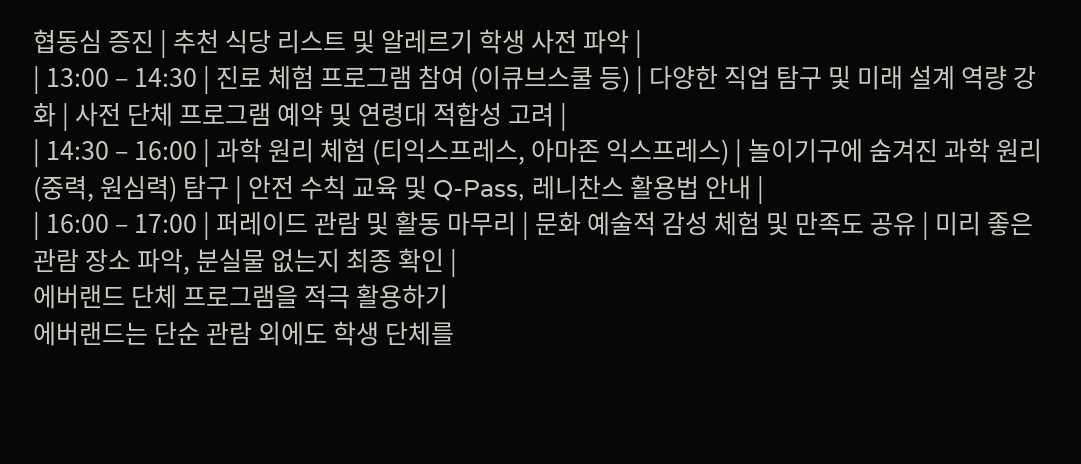협동심 증진 | 추천 식당 리스트 및 알레르기 학생 사전 파악 |
| 13:00 – 14:30 | 진로 체험 프로그램 참여 (이큐브스쿨 등) | 다양한 직업 탐구 및 미래 설계 역량 강화 | 사전 단체 프로그램 예약 및 연령대 적합성 고려 |
| 14:30 – 16:00 | 과학 원리 체험 (티익스프레스, 아마존 익스프레스) | 놀이기구에 숨겨진 과학 원리(중력, 원심력) 탐구 | 안전 수칙 교육 및 Q-Pass, 레니찬스 활용법 안내 |
| 16:00 – 17:00 | 퍼레이드 관람 및 활동 마무리 | 문화 예술적 감성 체험 및 만족도 공유 | 미리 좋은 관람 장소 파악, 분실물 없는지 최종 확인 |
에버랜드 단체 프로그램을 적극 활용하기
에버랜드는 단순 관람 외에도 학생 단체를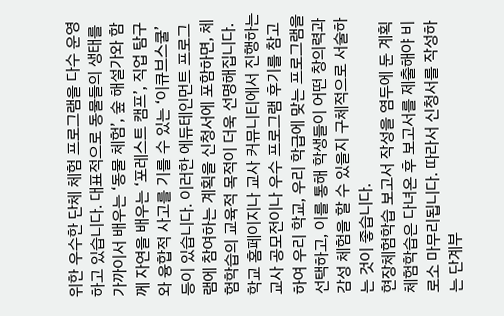위한 우수한 단체 체험 프로그램을 다수 운영하고 있습니다. 대표적으로 동물들의 생태를 가까이서 배우는 ‘동물 체험’, 숲 해설가와 함께 자연을 배우는 ‘포레스트 캠프’, 직업 탐구와 융합적 사고를 기를 수 있는 ‘이큐브스쿨’ 등이 있습니다. 이러한 에듀테인먼트 프로그램에 참여하는 계획을 신청서에 포함하면, 체험학습의 교육적 목적이 더욱 선명해집니다. 학교 홈페이지나 교사 커뮤니티에서 진행하는 교사 공모전이나 우수 프로그램 후기를 참고하여 우리 학교, 우리 학급에 맞는 프로그램을 선택하고, 이를 통해 학생들이 어떤 창의력과 감성 체험을 할 수 있을지 구체적으로 서술하는 것이 좋습니다.
현장체험학습 보고서 작성을 염두에 둔 계획
체험학습은 다녀온 후 보고서를 제출해야 비로소 마무리됩니다. 따라서 신청서를 작성하는 단계부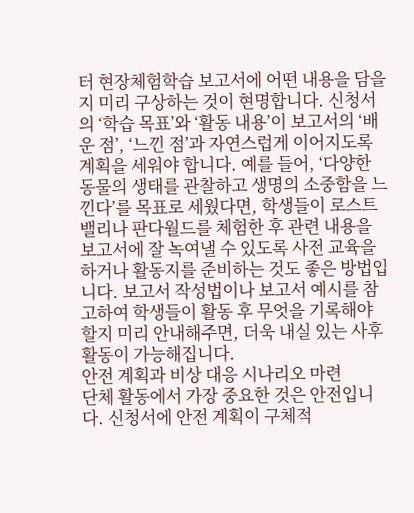터 현장체험학습 보고서에 어떤 내용을 담을지 미리 구상하는 것이 현명합니다. 신청서의 ‘학습 목표’와 ‘활동 내용’이 보고서의 ‘배운 점’, ‘느낀 점’과 자연스럽게 이어지도록 계획을 세워야 합니다. 예를 들어, ‘다양한 동물의 생태를 관찰하고 생명의 소중함을 느낀다’를 목표로 세웠다면, 학생들이 로스트밸리나 판다월드를 체험한 후 관련 내용을 보고서에 잘 녹여낼 수 있도록 사전 교육을 하거나 활동지를 준비하는 것도 좋은 방법입니다. 보고서 작성법이나 보고서 예시를 참고하여 학생들이 활동 후 무엇을 기록해야 할지 미리 안내해주면, 더욱 내실 있는 사후 활동이 가능해집니다.
안전 계획과 비상 대응 시나리오 마련
단체 활동에서 가장 중요한 것은 안전입니다. 신청서에 안전 계획이 구체적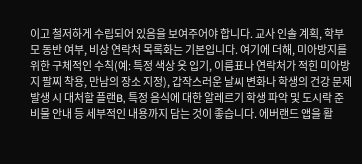이고 철저하게 수립되어 있음을 보여주어야 합니다. 교사 인솔 계획, 학부모 동반 여부, 비상 연락처 목록화는 기본입니다. 여기에 더해, 미아방지를 위한 구체적인 수칙(예: 특정 색상 옷 입기, 이름표나 연락처가 적힌 미아방지 팔찌 착용, 만남의 장소 지정), 갑작스러운 날씨 변화나 학생의 건강 문제 발생 시 대처할 플랜B, 특정 음식에 대한 알레르기 학생 파악 및 도시락 준비물 안내 등 세부적인 내용까지 담는 것이 좋습니다. 에버랜드 앱을 활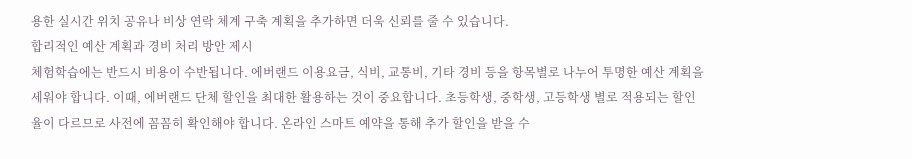용한 실시간 위치 공유나 비상 연락 체계 구축 계획을 추가하면 더욱 신뢰를 줄 수 있습니다.
합리적인 예산 계획과 경비 처리 방안 제시
체험학습에는 반드시 비용이 수반됩니다. 에버랜드 이용요금, 식비, 교통비, 기타 경비 등을 항목별로 나누어 투명한 예산 계획을 세워야 합니다. 이때, 에버랜드 단체 할인을 최대한 활용하는 것이 중요합니다. 초등학생, 중학생, 고등학생 별로 적용되는 할인율이 다르므로 사전에 꼼꼼히 확인해야 합니다. 온라인 스마트 예약을 통해 추가 할인을 받을 수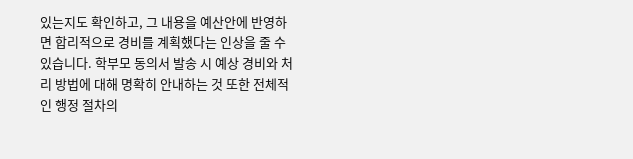있는지도 확인하고, 그 내용을 예산안에 반영하면 합리적으로 경비를 계획했다는 인상을 줄 수 있습니다. 학부모 동의서 발송 시 예상 경비와 처리 방법에 대해 명확히 안내하는 것 또한 전체적인 행정 절차의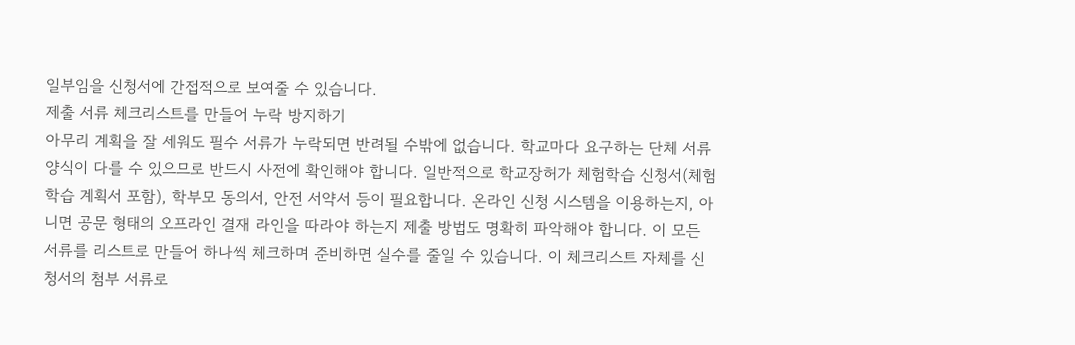일부임을 신청서에 간접적으로 보여줄 수 있습니다.
제출 서류 체크리스트를 만들어 누락 방지하기
아무리 계획을 잘 세워도 필수 서류가 누락되면 반려될 수밖에 없습니다. 학교마다 요구하는 단체 서류 양식이 다를 수 있으므로 반드시 사전에 확인해야 합니다. 일반적으로 학교장허가 체험학습 신청서(체험학습 계획서 포함), 학부모 동의서, 안전 서약서 등이 필요합니다. 온라인 신청 시스템을 이용하는지, 아니면 공문 형태의 오프라인 결재 라인을 따라야 하는지 제출 방법도 명확히 파악해야 합니다. 이 모든 서류를 리스트로 만들어 하나씩 체크하며 준비하면 실수를 줄일 수 있습니다. 이 체크리스트 자체를 신청서의 첨부 서류로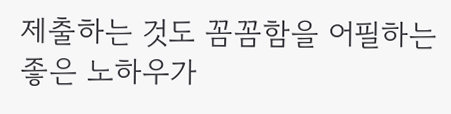제출하는 것도 꼼꼼함을 어필하는 좋은 노하우가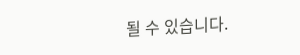될 수 있습니다.